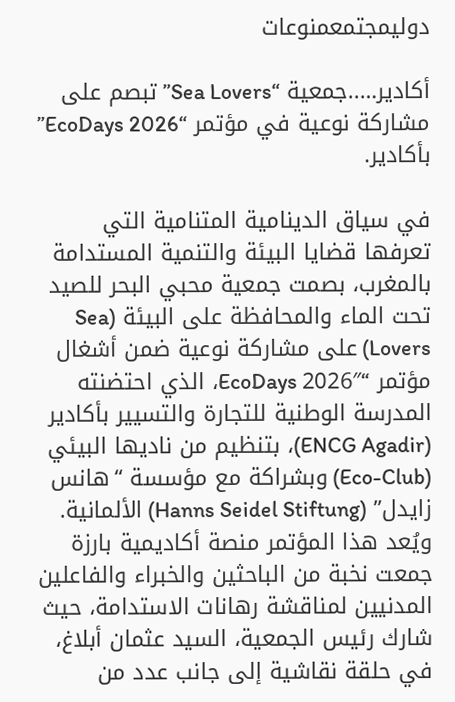دوليمجتمعمنوعات

أكادير…..جمعية “Sea Lovers” تبصم على مشاركة نوعية في مؤتمر “EcoDays 2026” بأكادير.

في سياق الدينامية المتنامية التي تعرفها قضايا البيئة والتنمية المستدامة بالمغرب، بصمت جمعية محبي البحر للصيد تحت الماء والمحافظة على البيئة (Sea Lovers) على مشاركة نوعية ضمن أشغال مؤتمر “EcoDays 2026″، الذي احتضنته المدرسة الوطنية للتجارة والتسيير بأكادير (ENCG Agadir)، بتنظيم من ناديها البيئي (Eco-Club) وبشراكة مع مؤسسة “هانس زايدل” (Hanns Seidel Stiftung) الألمانية.
ويُعد هذا المؤتمر منصة أكاديمية بارزة جمعت نخبة من الباحثين والخبراء والفاعلين المدنيين لمناقشة رهانات الاستدامة، حيث شارك رئيس الجمعية، السيد عثمان أبلاغ، في حلقة نقاشية إلى جانب عدد من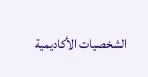الشخصيات الأكاديمية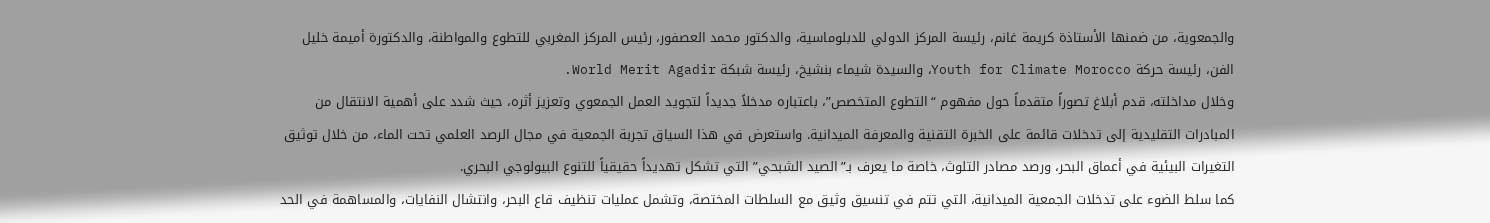والجمعوية، من ضمنها الأستاذة كريمة غانم، رئيسة المركز الدولي للدبلوماسية، والدكتور محمد العصفور، رئيس المركز المغربي للتطوع والمواطنة، والدكتورة أميمة خليل الفن، رئيسة حركة Youth for Climate Morocco، والسيدة شيماء بنشيخ، رئيسة شبكة World Merit Agadir.
وخلال مداخلته، قدم أبلاغ تصوراً متقدماً حول مفهوم “التطوع المتخصص”، باعتباره مدخلاً جديداً لتجويد العمل الجمعوي وتعزيز أثره، حيث شدد على أهمية الانتقال من المبادرات التقليدية إلى تدخلات قائمة على الخبرة التقنية والمعرفة الميدانية. واستعرض في هذا السياق تجربة الجمعية في مجال الرصد العلمي تحت الماء، من خلال توثيق التغيرات البيئية في أعماق البحر، ورصد مصادر التلوث، خاصة ما يعرف بـ”الصيد الشبحي” التي تشكل تهديداً حقيقياً للتنوع البيولوجي البحري.
كما سلط الضوء على تدخلات الجمعية الميدانية، التي تتم في تنسيق وثيق مع السلطات المختصة، وتشمل عمليات تنظيف قاع البحر، وانتشال النفايات، والمساهمة في الحد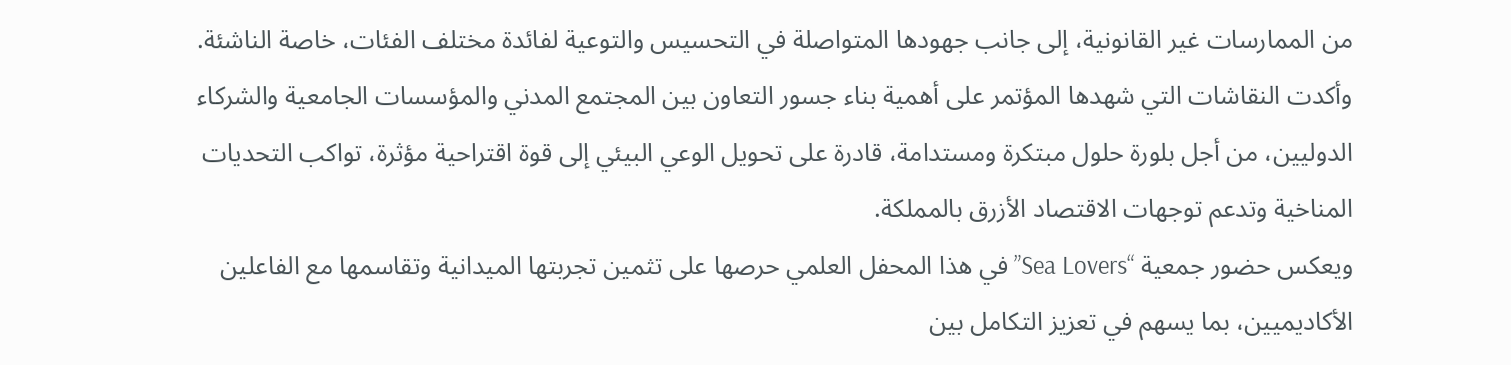من الممارسات غير القانونية، إلى جانب جهودها المتواصلة في التحسيس والتوعية لفائدة مختلف الفئات، خاصة الناشئة.
وأكدت النقاشات التي شهدها المؤتمر على أهمية بناء جسور التعاون بين المجتمع المدني والمؤسسات الجامعية والشركاء الدوليين، من أجل بلورة حلول مبتكرة ومستدامة، قادرة على تحويل الوعي البيئي إلى قوة اقتراحية مؤثرة، تواكب التحديات المناخية وتدعم توجهات الاقتصاد الأزرق بالمملكة.
ويعكس حضور جمعية “Sea Lovers” في هذا المحفل العلمي حرصها على تثمين تجربتها الميدانية وتقاسمها مع الفاعلين الأكاديميين، بما يسهم في تعزيز التكامل بين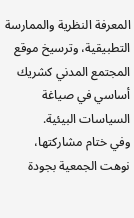المعرفة النظرية والممارسة التطبيقية، وترسيخ موقع المجتمع المدني كشريك أساسي في صياغة السياسات البيئية.
وفي ختام مشاركتها، نوهت الجمعية بجودة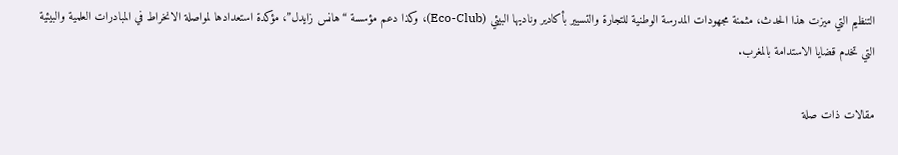التنظيم التي ميزت هذا الحدث، مثمنة مجهودات المدرسة الوطنية للتجارة والتسيير بأكادير وناديها البيئي (Eco-Club)، وكذا دعم مؤسسة “هانس زايدل”، مؤكدة استعدادها لمواصلة الانخراط في المبادرات العلمية والبيئية التي تخدم قضايا الاستدامة بالمغرب.

مقالات ذات صلة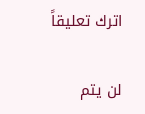اترك تعليقاً

لن يتم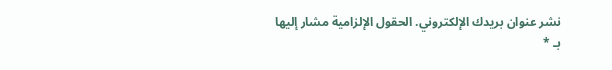نشر عنوان بريدك الإلكتروني. الحقول الإلزامية مشار إليها بـ *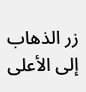زر الذهاب إلى الأعلى